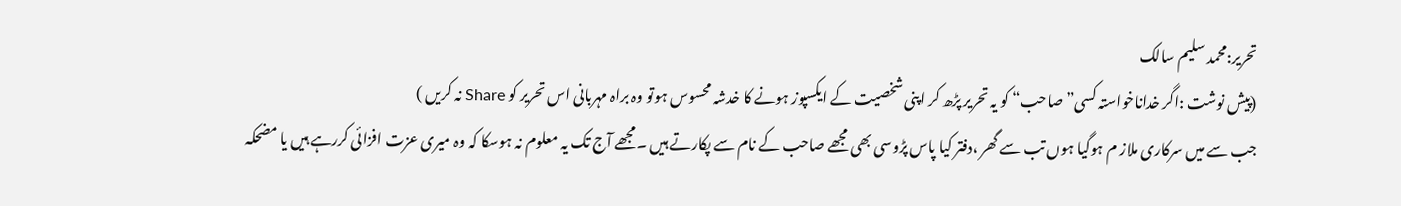تحریر:محمد سلیم سالک
(پیش نوشت :اگر خداناخواستہ کسی” صاحب“ کو یہ تحریر پڑھ کر اپنی شخصیت کے ایکسپوز ہونے کا خدشہ محسوس ہوتو وہ براہ مہربانی اس تحریر کو Share نہ کریں )
جب سے میں سرکاری ملاز م ہوگیا ہوں تب سے گھر ،دفتر کیا پاس پڑوسی بھی مجھے صاحب کے نام سے پکارتے ہیں ۔مجھے آج تک یہ معلوم نہ ہوسکا کہ وہ میری عزت افزائی کررہے ہیں یا مضحکہ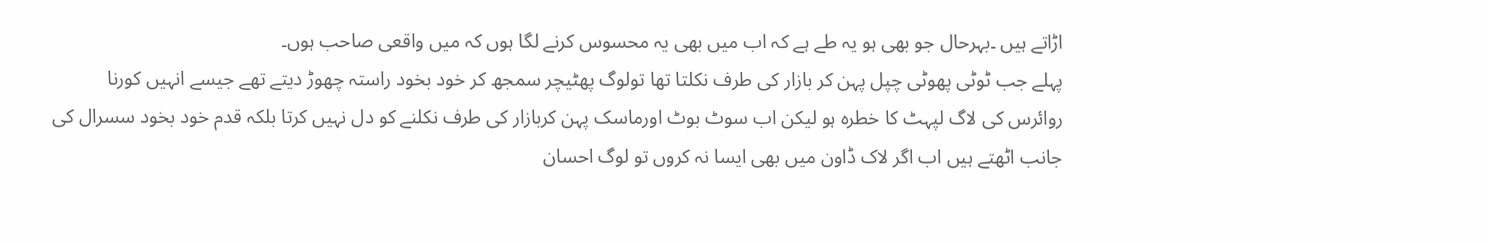اڑاتے ہیں ۔بہرحال جو بھی ہو یہ طے ہے کہ اب میں بھی یہ محسوس کرنے لگا ہوں کہ میں واقعی صاحب ہوں۔
پہلے جب ٹوٹی پھوٹی چپل پہن کر بازار کی طرف نکلتا تھا تولوگ پھٹیچر سمجھ کر خود بخود راستہ چھوڑ دیتے تھے جیسے انہیں کورنا روائرس کی لاگ لپہٹ کا خطرہ ہو لیکن اب سوٹ بوٹ اورماسک پہن کربازار کی طرف نکلنے کو دل نہیں کرتا بلکہ قدم خود بخود سسرال کی جانب اٹھتے ہیں اب اگر لاک ڈاون میں بھی ایسا نہ کروں تو لوگ احسان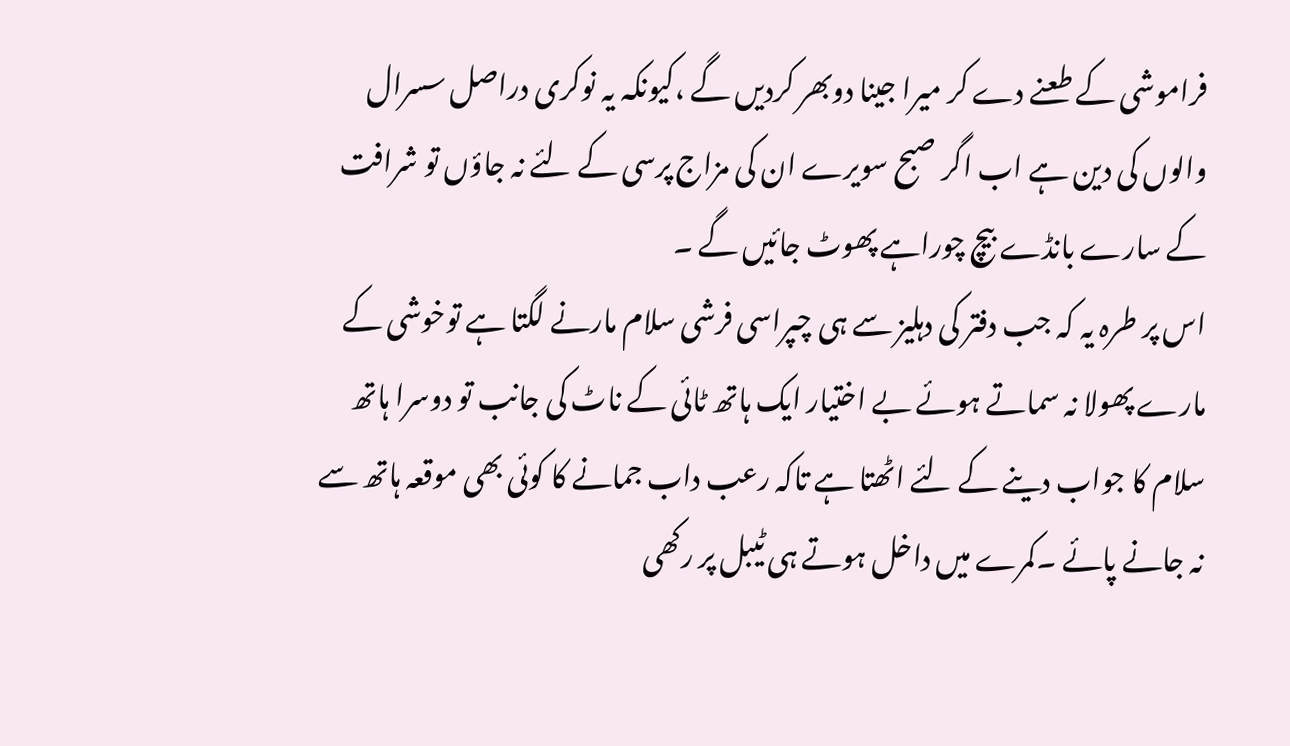فراموشی کے طعنے دے کر میرا جینا دوبھر کردیں گے ،کیونکہ یہ نوکری دراصل سسرال والوں کی دین ہے اب اگر صبح سویرے ان کی مزاج پرسی کے لئے نہ جاؤں تو شرافت کے سارے بانڈے بیچ چوراہے پھوٹ جائیں گے ۔
اس پر طرہ یہ کہ جب دفتر کی دہلیز سے ہی چپراسی فرشی سلام مارنے لگتا ہے توخوشی کے مارے پھولا نہ سماتے ہوئے بے اختیار ایک ہاتھ ٹائی کے ناٹ کی جانب تو دوسرا ہاتھ سلام کا جواب دینے کے لئے اٹھتا ہے تاکہ رعب داب جمانے کا کوئی بھی موقعہ ہاتھ سے نہ جانے پائے ۔کمرے میں داخل ہوتے ہی ٹیبل پر رکھی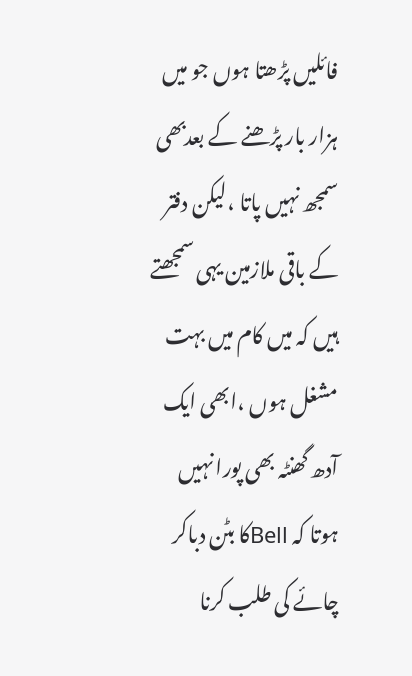فائلیں پڑھتا ہوں جو میں ہزار بار پڑھنے کے بعدبھی سمجھ نہیں پاتا ،لیکن دفتر کے باقی ملازمین یہی سمجھتے ہیں کہ میں کام میں بہت مشغل ہوں ،ابھی ایک آدھ گھنٹہ بھی پورا نہیں ہوتا کہ Bellکا بٹن دباکر چائے کی طلب کرنا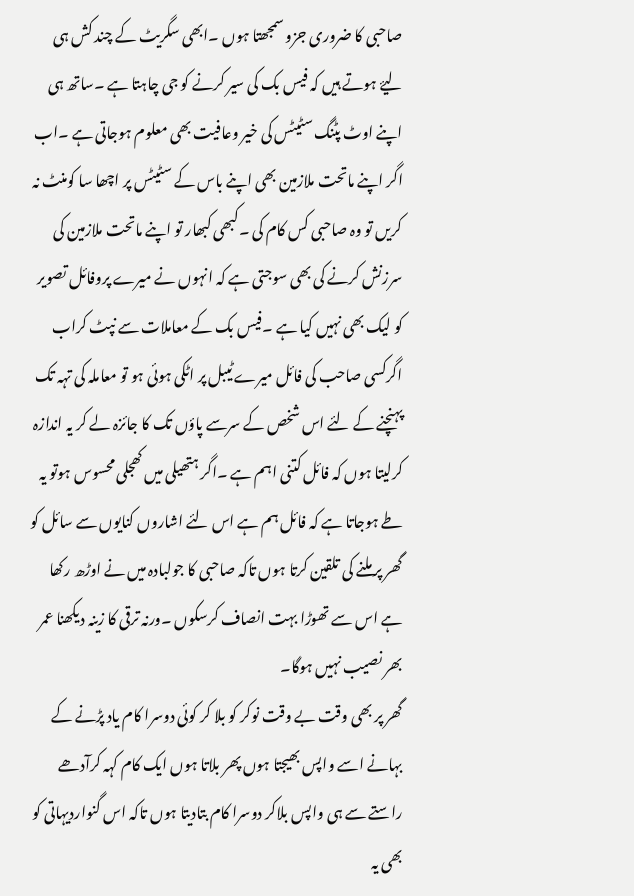صاحبی کا ضروری جزو سمجھتا ہوں ۔ابھی سگریٹ کے چند کش ہی لیۓ ہوتے ہیں کہ فیس بک کی سیر کرنے کو جی چاہتا ہے ۔ساتھ ہی اپنے اوٹ پٹنگ سٹیٹس کی خیر وعافیت بھی معلوم ہوجاتی ہے ۔اب اگر اپنے ماتحت ملازمین بھی اپنے باس کے سٹیٹس پر اچھا سا کومنٹ نہ کریں تو وہ صاحبی کس کام کی ۔کبھی کبھار تو اپنے ماتحت ملازمین کی سرزنش کرنے کی بھی سوجتی ہے کہ انہوں نے میرے پروفائل تصویر کو لیک بھی نہیں کیا ہے ۔فیس بک کے معاملات سے نپٹ کراب اگرکسی صاحب کی فائل میرے ٹیبل پر اٹکی ہوئی ہو تو معاملہ کی تہہ تک پہنچنے کے لئے اس شخص کے سرسے پاؤں تک کا جائزہ لے کر یہ اندازہ کرلیتا ہوں کہ فائل کتنی اہم ہے ۔اگر ہتھیلی میں کھجلی محسوس ہوتو یہ طے ہوجاتا ہے کہ فائل ہم ہے اس لئے اشاروں کنایوں سے سائل کو گھر پر ملنے کی تلقین کرتا ہوں تاکہ صاحبی کا جولبادہ میں نے اوڑھ رکھا ہے اس سے تھوڑا بہت انصاف کرسکوں ۔ورنہ ترقی کا زینہ دیکھنا عمر بھر نصیب نہیں ہوگا۔
گھر پر بھی وقت بے وقت نوکر کو بلا کر کوئی دوسرا کام یاد پڑنے کے بہانے اسے واپس بھیجتا ہوں پھر بلاتا ہوں ایک کام کہہ کرآدھے راستے سے ہی واپس بلاکر دوسرا کام بتادیتا ہوں تاکہ اس گنواردیہاتی کو بھی یہ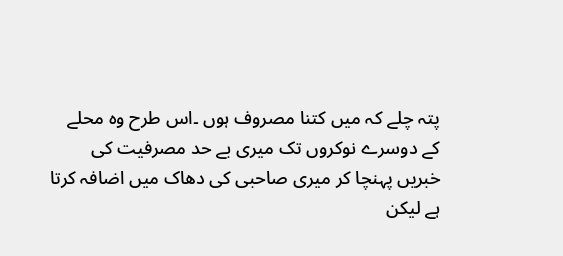پتہ چلے کہ میں کتنا مصروف ہوں ۔اس طرح وہ محلے کے دوسرے نوکروں تک میری بے حد مصرفیت کی خبریں پہنچا کر میری صاحبی کی دھاک میں اضافہ کرتا ہے لیکن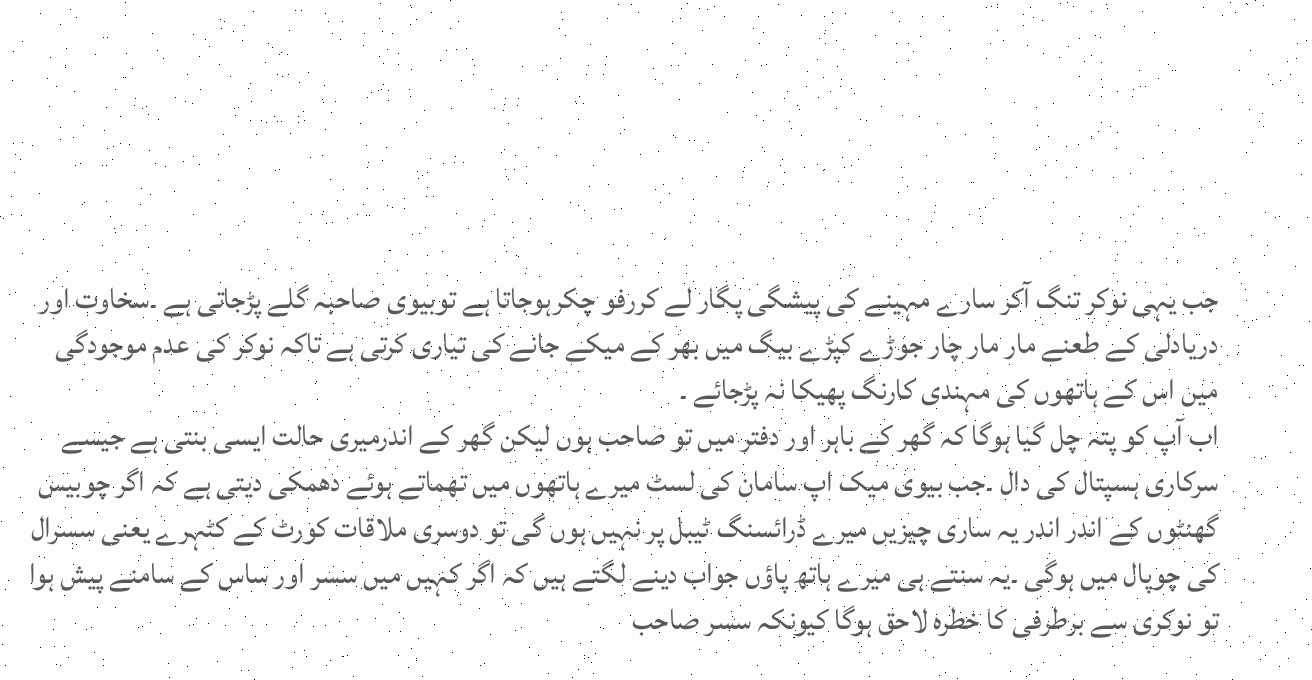جب یہی نوکر تنگ آکر سارے مہینے کی پیشگی پگار لے کررفو چکرہوجاتا ہے توبیوی صاحبہ گلے پڑجاتی ہے ۔سخاوت اور دریادلی کے طعنے مار مار چار جوڑے کپڑے بیگ میں بھر کے میکے جانے کی تیاری کرتی ہے تاکہ نوکر کی عدم موجودگی میں اس کے ہاتھوں کی مہندی کارنگ پھیکا نہ پڑجائے ۔
اب آپ کو پتہ چل گیا ہوگا کہ گھر کے باہر اور دفتر میں تو صاحب ہوں لیکن گھر کے اندرمیری حالت ایسی بنتی ہے جیسے سرکاری ہسپتال کی دال ۔جب بیوی میک اپ سامان کی لسٹ میرے ہاتھوں میں تھماتے ہوئے دھمکی دیتی ہے کہ اگر چوبیس گھنٹوں کے اندر اندر یہ ساری چیزیں میرے ڈرائسنگ ٹیبل پر نہیں ہوں گی تو دوسری ملاقات کورٹ کے کٹہرے یعنی سسرال کی چوپال میں ہوگی ۔یہ سنتے ہی میرے ہاتھ پاؤں جواب دینے لگتے ہیں کہ اگر کہیں میں سسر اور ساس کے سامنے پیش ہوا تو نوکری سے برطرفی کا خطرہ لاحق ہوگا کیونکہ سسر صاحب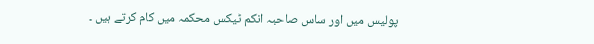پولیس میں اور ساس صاحبہ انکم ٹیکس محکمہ میں کام کرتے ہیں ۔